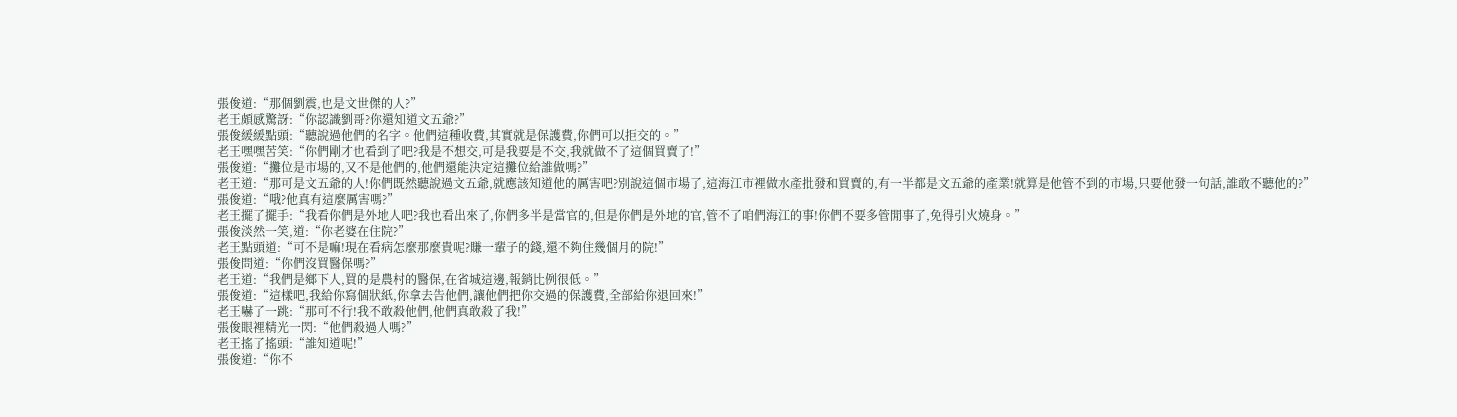張俊道:“那個劉震,也是文世傑的人?”
老王頗感驚訝:“你認識劉哥?你還知道文五爺?”
張俊緩緩點頭:“聽說過他們的名字。他們這種收費,其實就是保護費,你們可以拒交的。”
老王嘿嘿苦笑:“你們剛才也看到了吧?我是不想交,可是我要是不交,我就做不了這個買賣了!”
張俊道:“攤位是市場的,又不是他們的,他們還能決定這攤位給誰做嗎?”
老王道:“那可是文五爺的人!你們既然聽說過文五爺,就應該知道他的厲害吧?別說這個市場了,這海江市裡做水產批發和買賣的,有一半都是文五爺的產業!就算是他管不到的市場,只要他發一句話,誰敢不聽他的?”
張俊道:“哦?他真有這麼厲害嗎?”
老王擺了擺手:“我看你們是外地人吧?我也看出來了,你們多半是當官的,但是你們是外地的官,管不了咱們海江的事!你們不要多管閒事了,免得引火燒身。”
張俊淡然一笑,道:“你老婆在住院?”
老王點頭道:“可不是嘛!現在看病怎麼那麼貴呢?賺一輩子的錢,還不夠住幾個月的院!”
張俊問道:“你們沒買醫保嗎?”
老王道:“我們是鄉下人,買的是農村的醫保,在省城這邊,報銷比例很低。”
張俊道:“這樣吧,我給你寫個狀紙,你拿去告他們,讓他們把你交過的保護費,全部給你退回來!”
老王嚇了一跳:“那可不行!我不敢殺他們,他們真敢殺了我!”
張俊眼裡精光一閃:“他們殺過人嗎?”
老王搖了搖頭:“誰知道呢!”
張俊道:“你不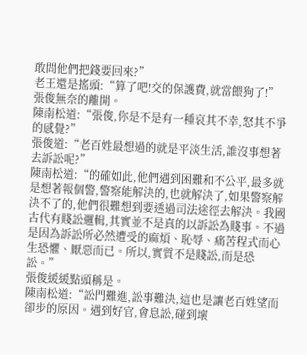敢問他們把錢要回來?”
老王還是搖頭:“算了吧!交的保護費,就當餵狗了!”
張俊無奈的離開。
陳南松道:“張俊,你是不是有一種哀其不幸,怒其不爭的感覺?”
張俊道:“老百姓最想過的就是平淡生活,誰沒事想著去訴訟呢?”
陳南松道:“的確如此,他們遇到困難和不公平,最多就是想著報個警,警察能解決的,也就解決了,如果警察解決不了的,他們很難想到要透過司法途徑去解決。我國古代有賤訟邏輯,其實並不是真的以訴訟為賤事。不過是因為訴訟所必然遭受的麻煩、恥辱、痛苦程式而心生恐懼、厭惡而已。所以,實質不是賤訟,而是恐訟。”
張俊緩緩點頭稱是。
陳南松道:“訟門難進,訟事難決,這也是讓老百姓望而卻步的原因。遇到好官,會息訟,碰到壞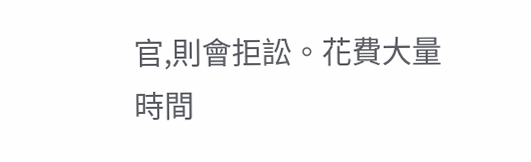官,則會拒訟。花費大量時間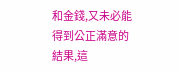和金錢,又未必能得到公正滿意的結果,這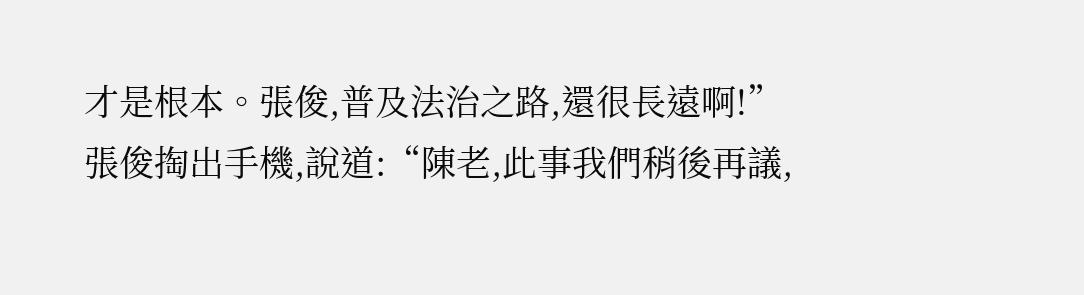才是根本。張俊,普及法治之路,還很長遠啊!”
張俊掏出手機,說道:“陳老,此事我們稍後再議,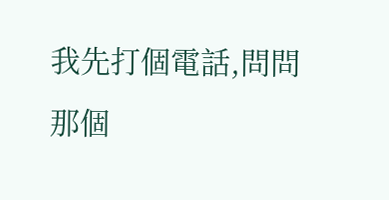我先打個電話,問問那個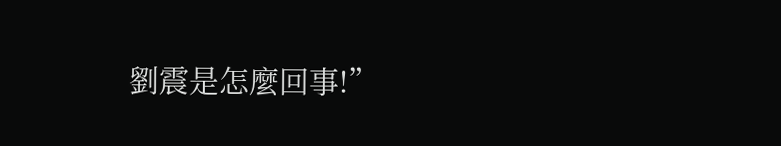劉震是怎麼回事!”